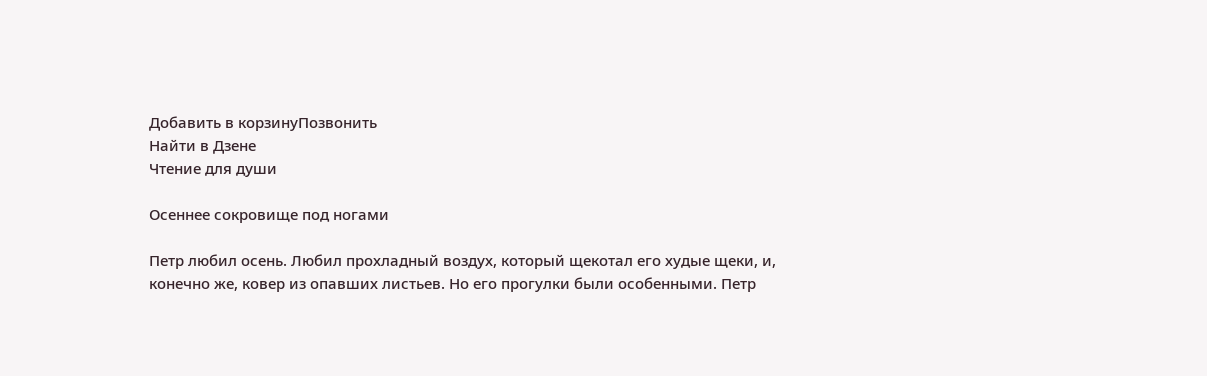Добавить в корзинуПозвонить
Найти в Дзене
Чтение для души

Осеннее сокровище под ногами

Петр любил осень. Любил прохладный воздух, который щекотал его худые щеки, и, конечно же, ковер из опавших листьев. Но его прогулки были особенными. Петр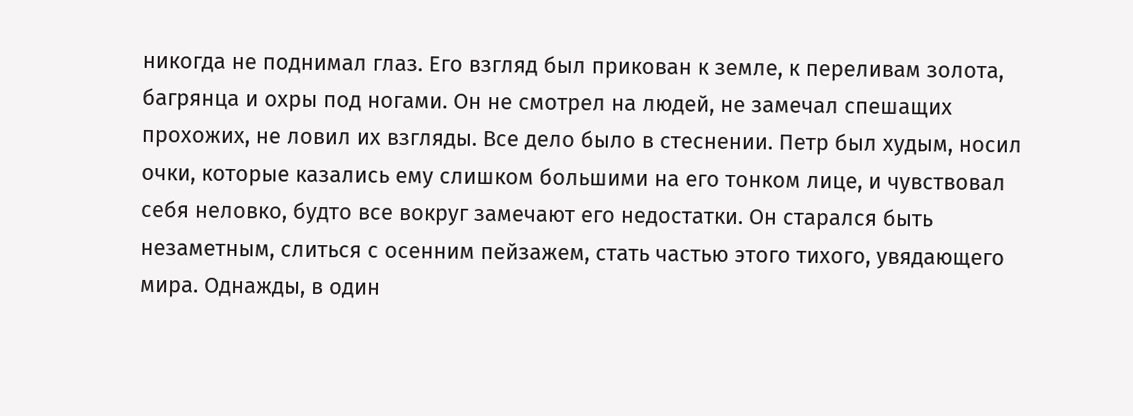никогда не поднимал глаз. Его взгляд был прикован к земле, к переливам золота, багрянца и охры под ногами. Он не смотрел на людей, не замечал спешащих прохожих, не ловил их взгляды. Все дело было в стеснении. Петр был худым, носил очки, которые казались ему слишком большими на его тонком лице, и чувствовал себя неловко, будто все вокруг замечают его недостатки. Он старался быть незаметным, слиться с осенним пейзажем, стать частью этого тихого, увядающего мира. Однажды, в один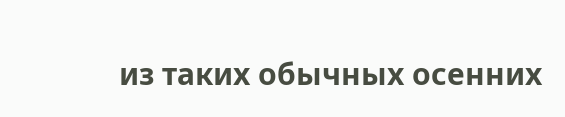из таких обычных осенних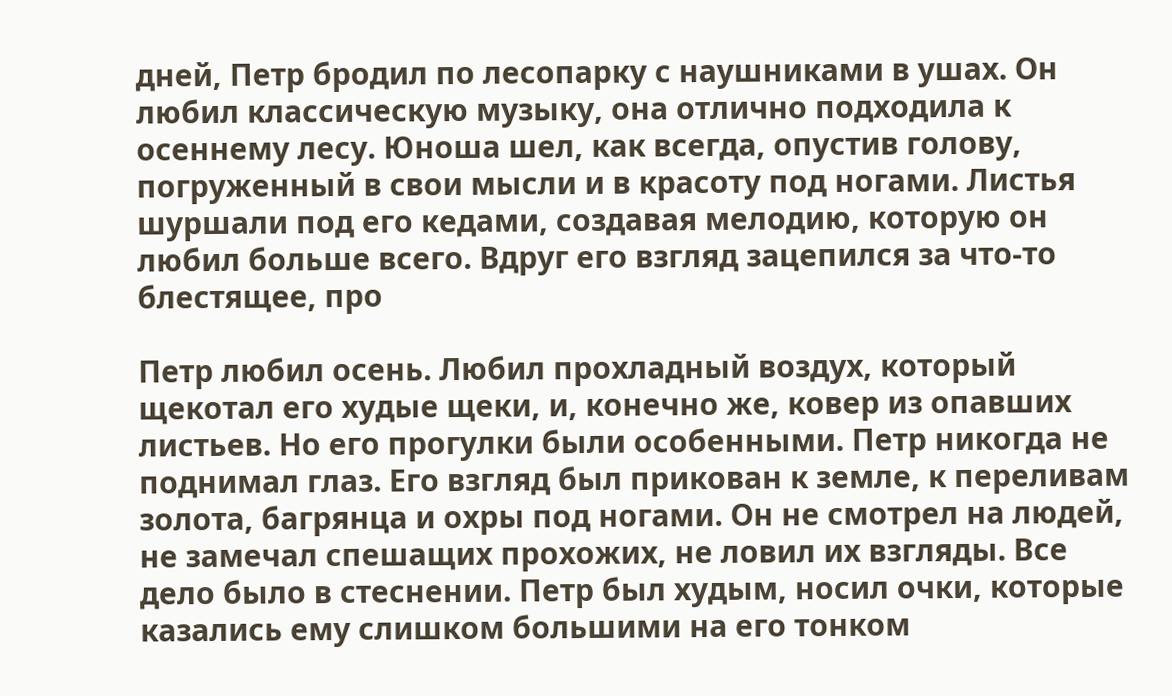дней, Петр бродил по лесопарку с наушниками в ушах. Он любил классическую музыку, она отлично подходила к осеннему лесу. Юноша шел, как всегда, опустив голову, погруженный в свои мысли и в красоту под ногами. Листья шуршали под его кедами, создавая мелодию, которую он любил больше всего. Вдруг его взгляд зацепился за что-то блестящее, про

Петр любил осень. Любил прохладный воздух, который щекотал его худые щеки, и, конечно же, ковер из опавших листьев. Но его прогулки были особенными. Петр никогда не поднимал глаз. Его взгляд был прикован к земле, к переливам золота, багрянца и охры под ногами. Он не смотрел на людей, не замечал спешащих прохожих, не ловил их взгляды. Все дело было в стеснении. Петр был худым, носил очки, которые казались ему слишком большими на его тонком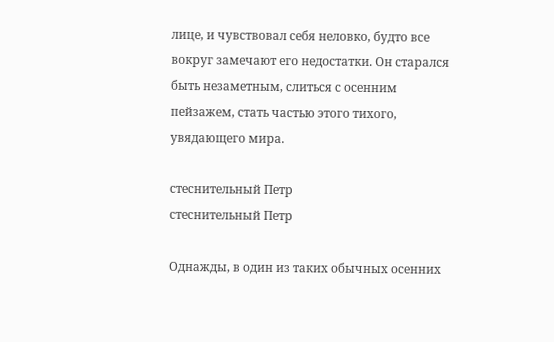лице, и чувствовал себя неловко, будто все вокруг замечают его недостатки. Он старался быть незаметным, слиться с осенним пейзажем, стать частью этого тихого, увядающего мира.

стеснительный Петр
стеснительный Петр

Однажды, в один из таких обычных осенних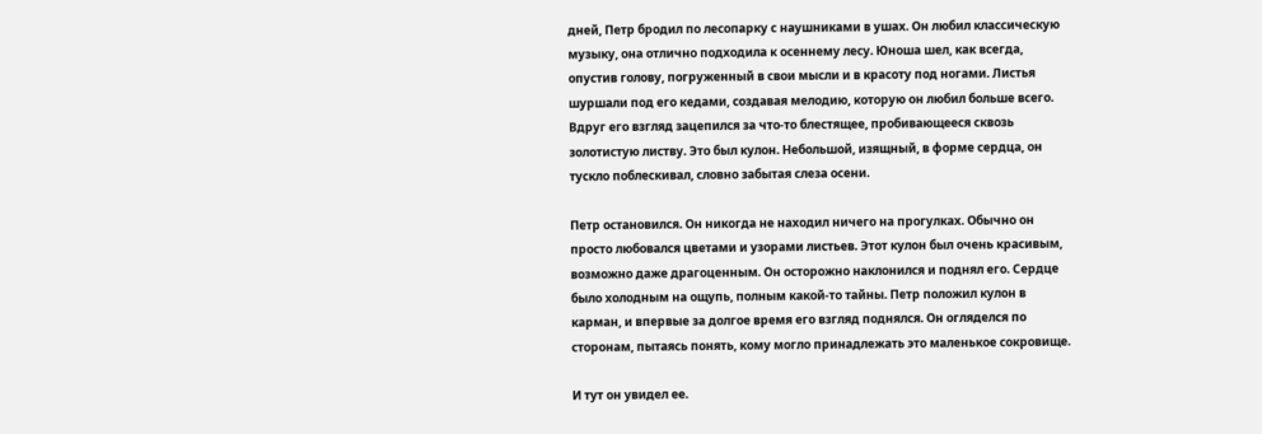дней, Петр бродил по лесопарку с наушниками в ушах. Он любил классическую музыку, она отлично подходила к осеннему лесу. Юноша шел, как всегда, опустив голову, погруженный в свои мысли и в красоту под ногами. Листья шуршали под его кедами, создавая мелодию, которую он любил больше всего. Вдруг его взгляд зацепился за что-то блестящее, пробивающееся сквозь золотистую листву. Это был кулон. Небольшой, изящный, в форме сердца, он тускло поблескивал, словно забытая слеза осени.

Петр остановился. Он никогда не находил ничего на прогулках. Обычно он просто любовался цветами и узорами листьев. Этот кулон был очень красивым, возможно даже драгоценным. Он осторожно наклонился и поднял его. Сердце было холодным на ощупь, полным какой-то тайны. Петр положил кулон в карман, и впервые за долгое время его взгляд поднялся. Он огляделся по сторонам, пытаясь понять, кому могло принадлежать это маленькое сокровище.

И тут он увидел ее.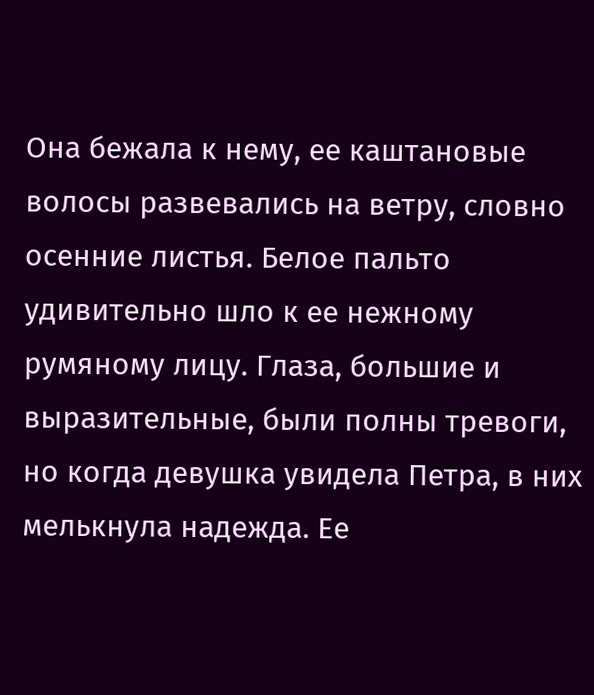Она бежала к нему, ее каштановые волосы развевались на ветру, словно осенние листья. Белое пальто удивительно шло к ее нежному румяному лицу. Глаза, большие и выразительные, были полны тревоги, но когда девушка увидела Петра, в них мелькнула надежда. Ее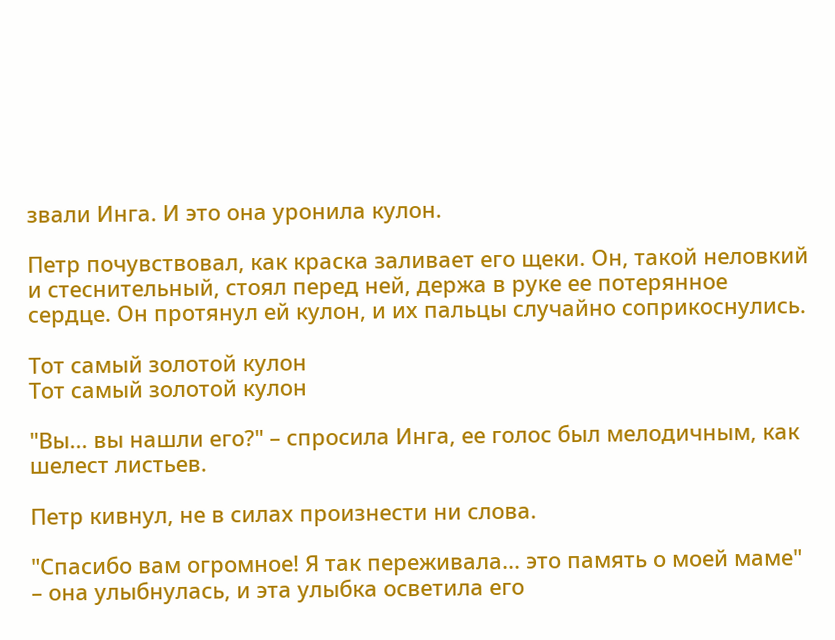звали Инга. И это она уронила кулон.

Петр почувствовал, как краска заливает его щеки. Он, такой неловкий и стеснительный, стоял перед ней, держа в руке ее потерянное сердце. Он протянул ей кулон, и их пальцы случайно соприкоснулись.

Тот самый золотой кулон
Тот самый золотой кулон

"Вы... вы нашли его?" – спросила Инга, ее голос был мелодичным, как шелест листьев.

Петр кивнул, не в силах произнести ни слова.

"Спасибо вам огромное! Я так переживала... это память о моей маме" – она улыбнулась, и эта улыбка осветила его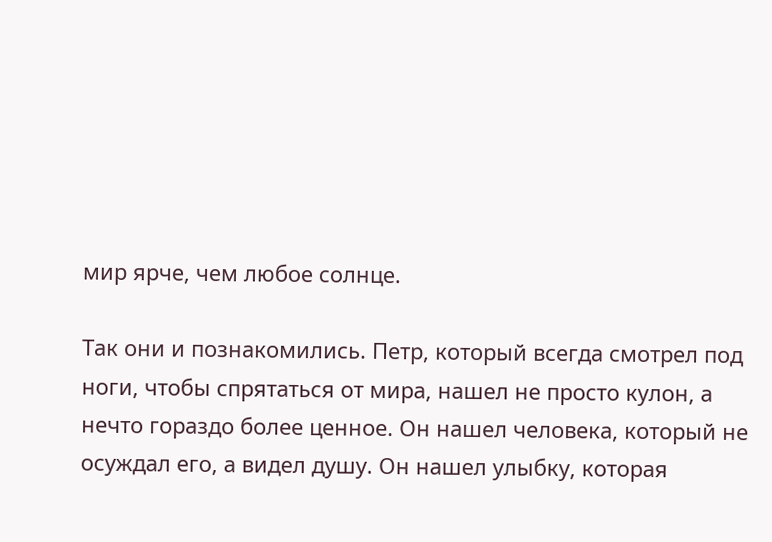мир ярче, чем любое солнце.

Так они и познакомились. Петр, который всегда смотрел под ноги, чтобы спрятаться от мира, нашел не просто кулон, а нечто гораздо более ценное. Он нашел человека, который не осуждал его, а видел душу. Он нашел улыбку, которая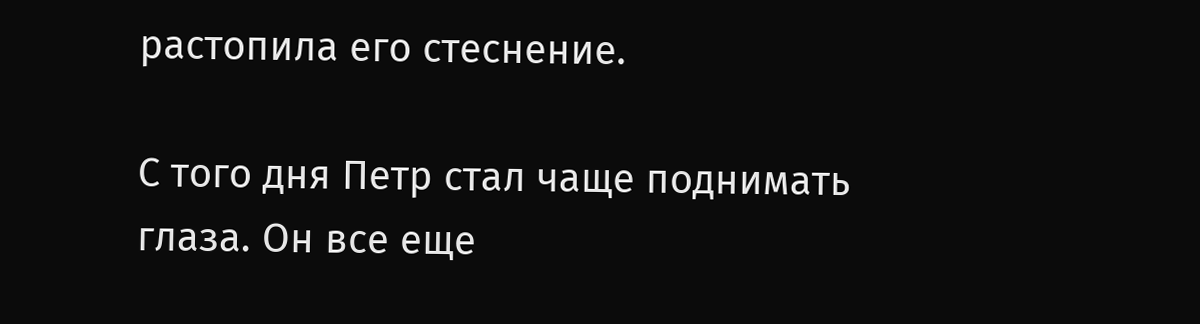растопила его стеснение.

С того дня Петр стал чаще поднимать глаза. Он все еще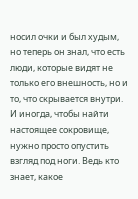носил очки и был худым, но теперь он знал, что есть люди, которые видят не только его внешность, но и то, что скрывается внутри. И иногда, чтобы найти настоящее сокровище, нужно просто опустить взгляд под ноги. Ведь кто знает, какое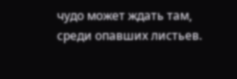чудо может ждать там, среди опавших листьев.